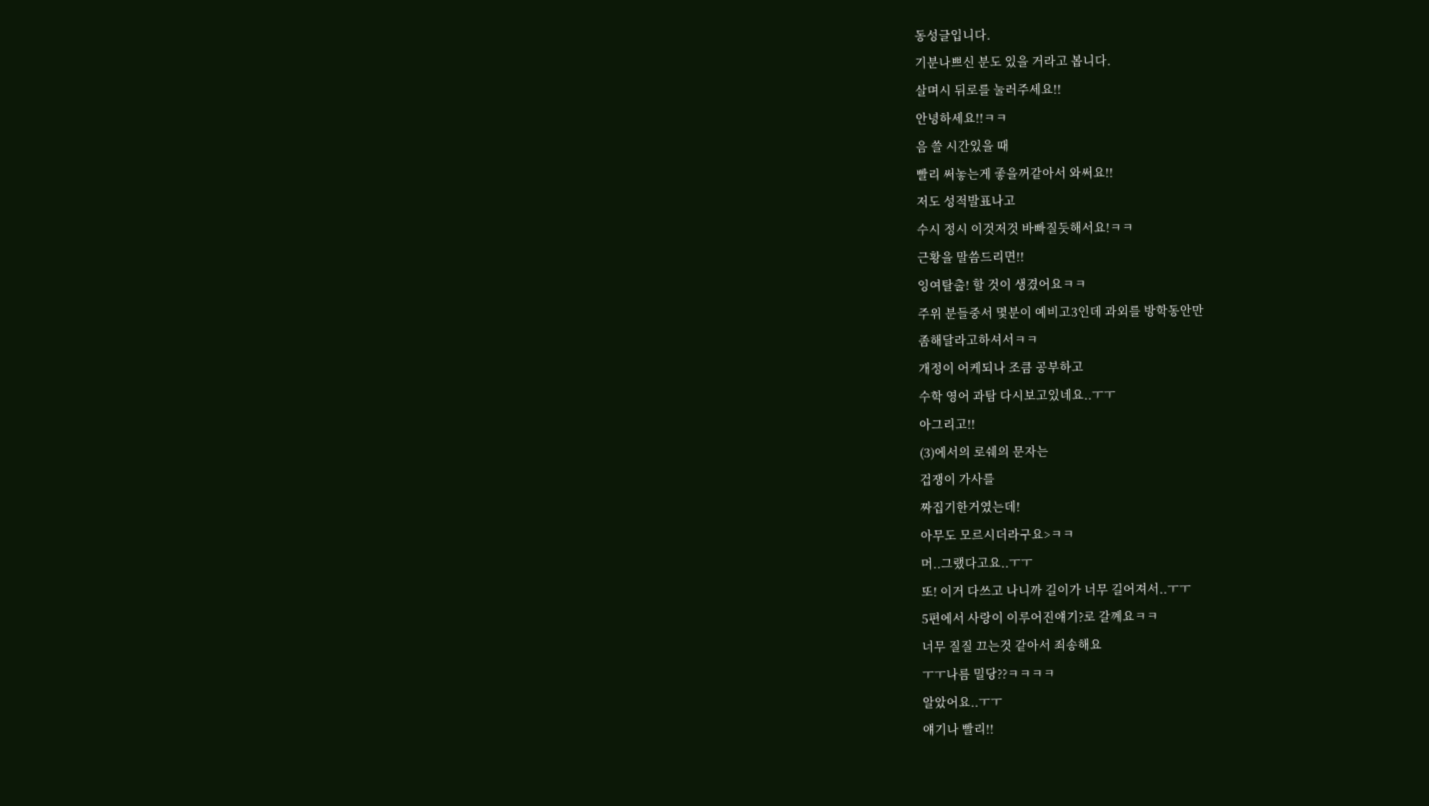동성글입니다.
기분나쁘신 분도 있을 거라고 봅니다.
살며시 뒤로를 눌러주세요!!
안녕하세요!!ㅋㅋ
음 쓸 시간있을 때
빨리 써놓는게 좋을꺼같아서 와써요!!
저도 성적발표나고
수시 정시 이것저것 바빠질듯해서요!ㅋㅋ
근황을 말씀드리면!!
잉여탈출! 할 것이 생겼어요ㅋㅋ
주위 분들중서 몇분이 예비고3인데 과외를 방학동안만
좀해달라고하셔서ㅋㅋ
개정이 어케되나 조큼 공부하고
수학 영어 과탐 다시보고있네요..ㅜㅜ
아그리고!!
(3)에서의 로쉐의 문자는
겁쟁이 가사를
짜집기한거였는데!
아무도 모르시더라구요>ㅋㅋ
머..그랬다고요..ㅜㅜ
또! 이거 다쓰고 나니까 길이가 너무 길어져서..ㅜㅜ
5편에서 사랑이 이루어진얘기?로 갈꼐요ㅋㅋ
너무 질질 끄는것 같아서 죄송해요
ㅜㅜ나름 밀당??ㅋㅋㅋㅋ
알았어요..ㅜㅜ
얘기나 빨리!!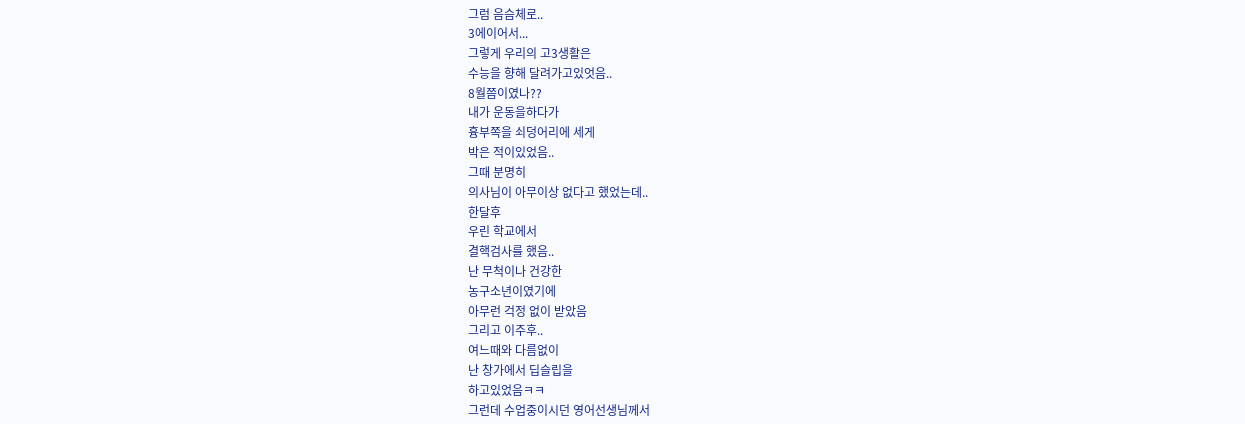그럼 음슴체로..
3에이어서...
그렇게 우리의 고3생활은
수능을 향해 달려가고있엇음..
8월쯤이였나??
내가 운동을하다가
흉부쪽을 쇠덩어리에 세게
박은 적이있었음..
그때 분명히
의사님이 아무이상 없다고 했었는데..
한달후
우린 학교에서
결핵검사를 했음..
난 무척이나 건강한
농구소년이였기에
아무런 걱정 없이 받았음
그리고 이주후..
여느때와 다름없이
난 창가에서 딥슬립을
하고있었음ㅋㅋ
그런데 수업중이시던 영어선생님께서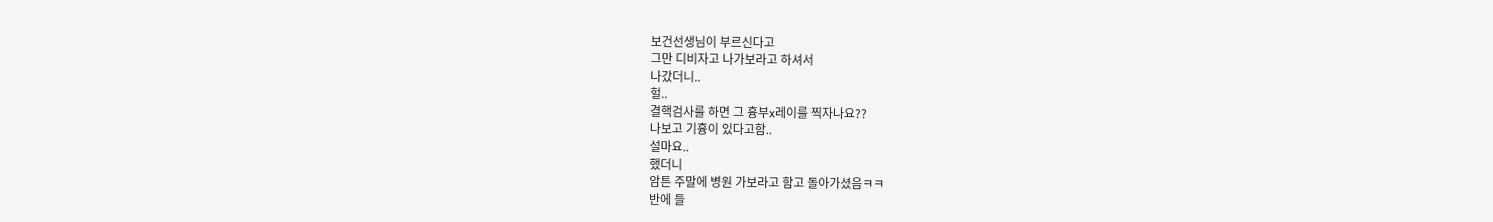보건선생님이 부르신다고
그만 디비자고 나가보라고 하셔서
나갔더니..
헐..
결핵검사를 하면 그 흉부x레이를 찍자나요??
나보고 기흉이 있다고함..
설마요..
했더니
암튼 주말에 병원 가보라고 함고 돌아가셨음ㅋㅋ
반에 들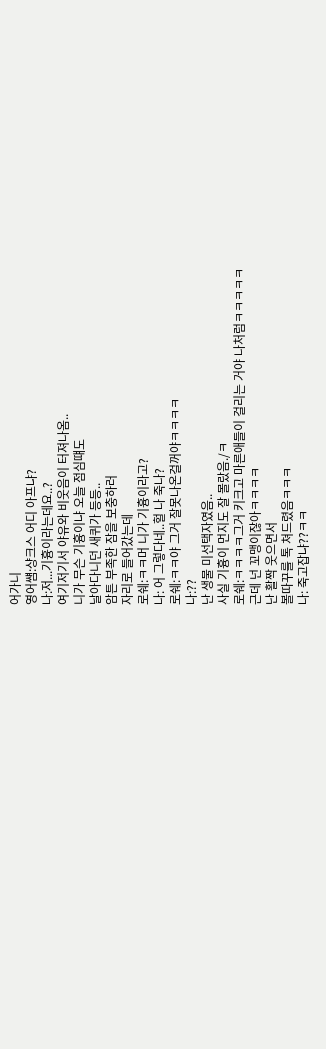어가니
영어썜:샹크스 어디 아프냐?
나:저...기흉이라는데요..?
여기저기서 야유와 비웃음이 터져나옴..
니가 무슨 기흉이냐 오늘 점심떄도
날아다니던 새퀴가 등등..
암튼 부족한 잠을 보충하러
자리로 들어갔는데
로쉐:ㅋㅋ머 니가 기흉이라고?
나: 어 그렇다네..헐 나 죽나?
로쉐:ㅋㅋ야 그거 잘못나온걸꺼야ㅋㅋㅋㅋ
나:??
난 생물 미선택자였음..
사실 기흉이 먼지도 잘 몰랐음./ㅋ
로쉐:ㅋㅋㅋㅋ그거 키크고 마른애들이 걸리는 거야 나처럼ㅋㅋㅋㅋㅋ
근데 넌 꼬맹이잖아ㅋㅋㅋㅋ
난 활짝 웃으면서
볼따꾸를 톡 쳐드렸음ㅋㅋㅋ
나: 죽고잡냐??ㅋㅋ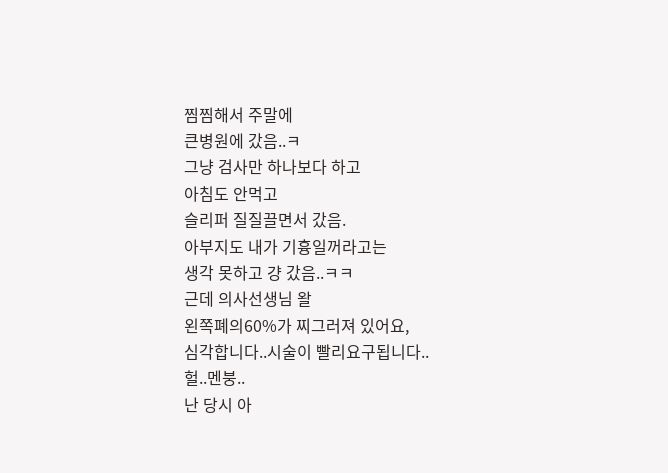찜찜해서 주말에
큰병원에 갔음..ㅋ
그냥 검사만 하나보다 하고
아침도 안먹고
슬리퍼 질질끌면서 갔음.
아부지도 내가 기흉일꺼라고는
생각 못하고 걍 갔음..ㅋㅋ
근데 의사선생님 왈
왼쪽폐의60%가 찌그러져 있어요,
심각합니다..시술이 빨리요구됩니다..
헐..멘붕..
난 당시 아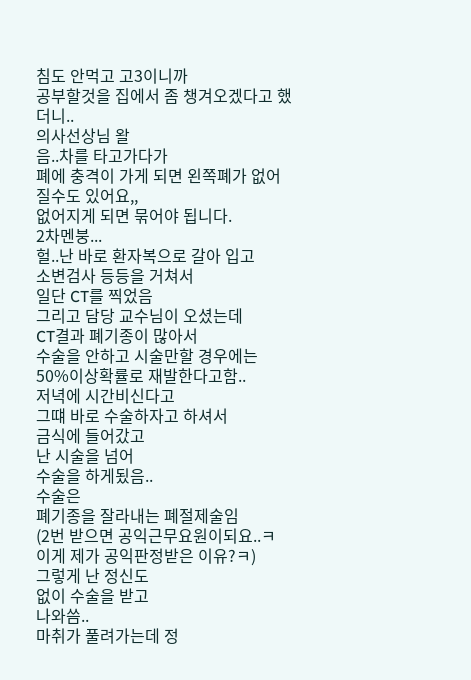침도 안먹고 고3이니까
공부할것을 집에서 좀 챙겨오겠다고 했더니..
의사선상님 왈
음..차를 타고가다가
폐에 충격이 가게 되면 왼쪽폐가 없어질수도 있어요,,
없어지게 되면 묶어야 됩니다.
2차멘붕...
헐..난 바로 환자복으로 갈아 입고
소변검사 등등을 거쳐서
일단 CT를 찍었음
그리고 담당 교수님이 오셨는데
CT결과 폐기종이 많아서
수술을 안하고 시술만할 경우에는
50%이상확률로 재발한다고함..
저녁에 시간비신다고
그떄 바로 수술하자고 하셔서
금식에 들어갔고
난 시술을 넘어
수술을 하게됬음..
수술은
폐기종을 잘라내는 폐절제술임
(2번 받으면 공익근무요원이되요..ㅋ
이게 제가 공익판정받은 이유?ㅋ)
그렇게 난 정신도
없이 수술을 받고
나와씀..
마취가 풀려가는데 정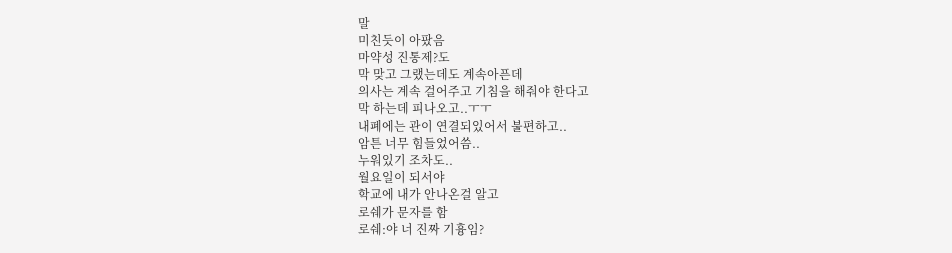말
미친듯이 아팠음
마약성 진통제?도
막 맞고 그랬는데도 계속아픈데
의사는 계속 걸어주고 기침을 해줘야 한다고
막 하는데 피나오고..ㅜㅜ
내폐에는 관이 연결되있어서 불편하고..
암튼 너무 힘들었어씀..
누워있기 조차도..
월요일이 되서야
학교에 내가 안나온걸 알고
로쉐가 문자를 함
로쉐:야 너 진짜 기흉임?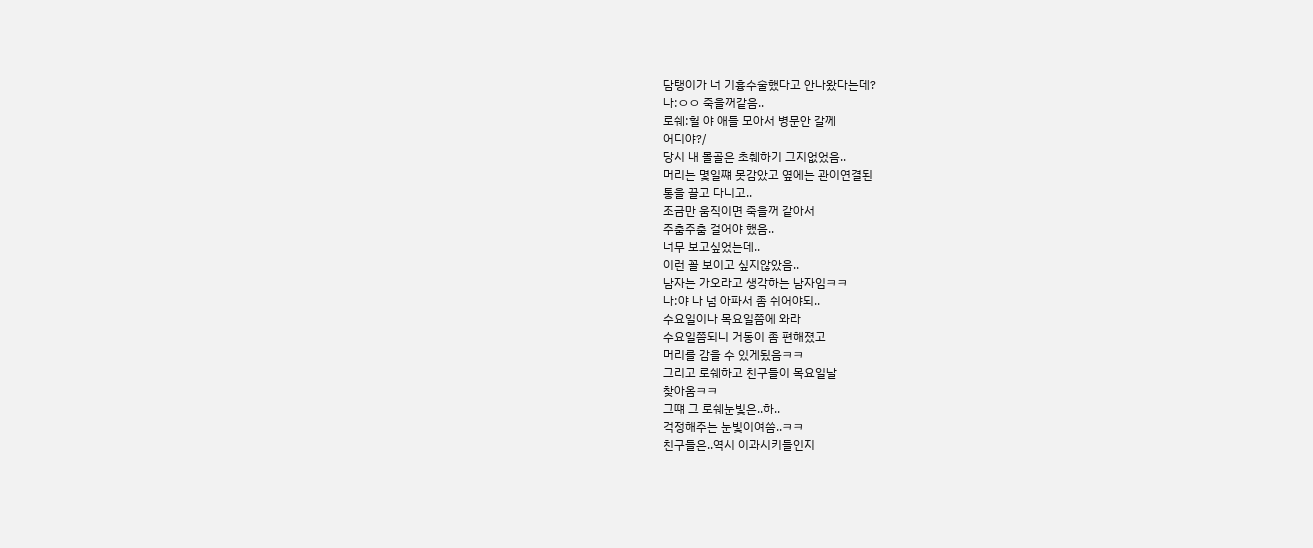담탱이가 너 기흉수술했다고 안나왔다는데?
나:ㅇㅇ 죽을꺼같음..
로쉐:헐 야 애들 모아서 병문안 갈께
어디야?/
당시 내 몰골은 초췌하기 그지없었음..
머리는 몇일쨰 못감았고 옆에는 관이연결된
통을 끌고 다니고..
조금만 움직이면 죽을꺼 같아서
주춤주춤 걸어야 했음..
너무 보고싶었는데..
이런 꼴 보이고 싶지않았음..
남자는 가오라고 생각하는 남자임ㅋㅋ
나:야 나 넘 아파서 좀 쉬어야되..
수요일이나 목요일쯤에 와라
수요일쯤되니 거동이 좀 편해졌고
머리를 감을 수 있게됬음ㅋㅋ
그리고 로쉐하고 친구들이 목요일날
찾아옴ㅋㅋ
그떄 그 로쉐눈빛은..하..
걱정해주는 눈빛이여씀..ㅋㅋ
친구들은..역시 이과시키들인지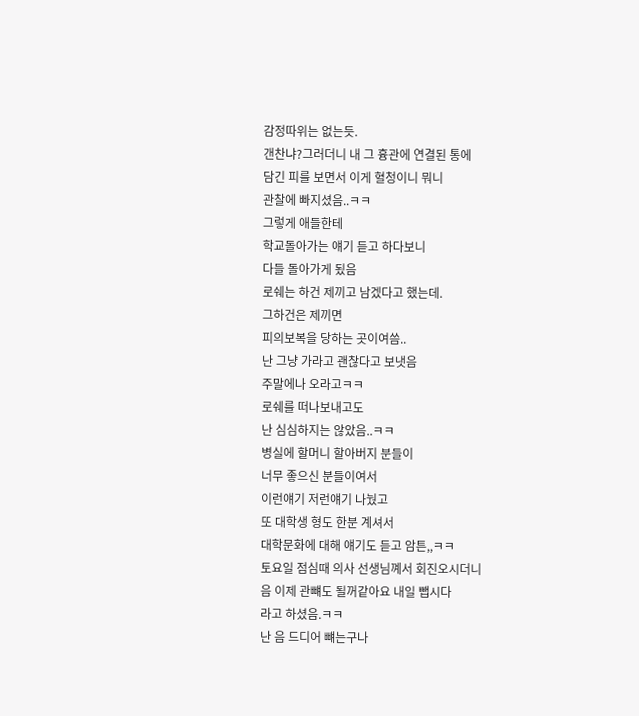감정따위는 없는듯.
갠찬냐?그러더니 내 그 흉관에 연결된 통에
담긴 피를 보면서 이게 혈청이니 뭐니
관찰에 빠지셨음..ㅋㅋ
그렇게 애들한테
학교돌아가는 얘기 듣고 하다보니
다들 돌아가게 됬음
로쉐는 하건 제끼고 남겠다고 했는데.
그하건은 제끼면
피의보복을 당하는 곳이여씀..
난 그냥 가라고 괜찮다고 보냇음
주말에나 오라고ㅋㅋ
로쉐를 떠나보내고도
난 심심하지는 않았음..ㅋㅋ
병실에 할머니 할아버지 분들이
너무 좋으신 분들이여서
이런얘기 저런얘기 나눴고
또 대학생 형도 한분 계셔서
대학문화에 대해 얘기도 듣고 암튼,,ㅋㅋ
토요일 점심때 의사 선생님꼐서 회진오시더니
음 이제 관뺴도 될꺼같아요 내일 뺍시다
라고 하셨음.ㅋㅋ
난 음 드디어 뺴는구나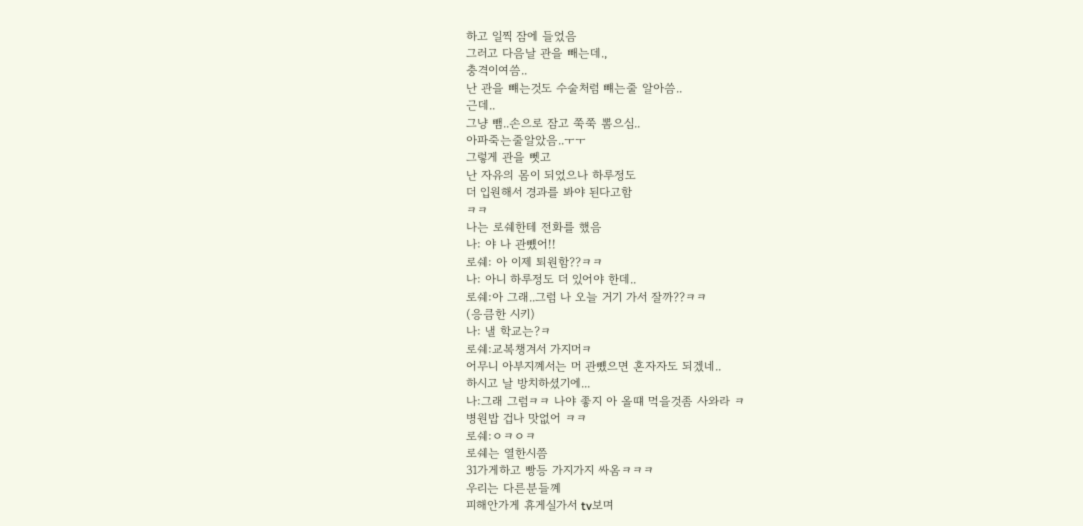하고 일찍 잠에 들었음
그러고 다음날 관을 빼는데.,
충격이여씀..
난 관을 뺴는것도 수술처럼 뺴는줄 알아씀..
근데..
그냥 뺌..손으로 잠고 쭉쭉 뽐으심..
아파죽는줄알았음..ㅜㅜ
그렇게 관을 뻿고
난 자유의 몸이 되었으나 하루정도
더 입원해서 경과를 봐야 된다고함
ㅋㅋ
나는 로쉐한테 전화를 했음
나: 야 나 관뻈어!!
로쉐: 아 이제 퇴원함??ㅋㅋ
나: 아니 하루정도 더 있어야 한데..
로쉐:아 그래..그럼 나 오늘 거기 가서 잘까??ㅋㅋ
(응큼한 시키)
나: 낼 학교는?ㅋ
로쉐:교복챙겨서 가지머ㅋ
어무니 아부지꼐서는 머 관뻈으면 혼자자도 되겠네..
하시고 날 방치하셨기에...
나:그래 그럼ㅋㅋ 나야 좋지 아 올떄 먹을것좀 사와라 ㅋ
병원밥 겁나 맛없어 ㅋㅋ
로쉐:ㅇㅋㅇㅋ
로쉐는 열한시쯤
31가게하고 빵등 가지가지 싸옴ㅋㅋㅋ
우리는 다른분들꼐
피해안가게 휴게실가서 tv보며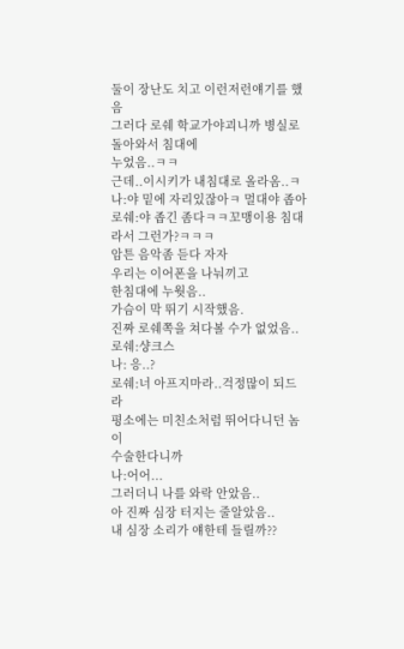둘이 장난도 치고 이런저런얘기를 했음
그러다 로쉐 학교가야괴니까 병실로 돌아와서 침대에
누었음..ㅋㅋ
근데..이시키가 내침대로 올라옴..ㅋ
나:야 밑에 자리있잖아ㅋ 멀대야 좁아
로쉐:야 좁긴 좀다ㅋㅋ꼬맹이용 침대라서 그런가?ㅋㅋㅋ
암튼 음악좀 듣다 자자
우리는 이어폰을 나눠끼고
한침대에 누웟음..
가슴이 막 뛰기 시작했음.
진짜 로쉐쪽을 쳐다볼 수가 없었음..
로쉐:샹크스
나: 응..?
로쉐:너 아프지마라..걱정많이 되드라
평소에는 미친소처럼 뛰어다니던 놈이
수술한다니까
나:어어...
그러더니 나를 와락 안았음..
아 진짜 심장 터지는 줄알았음..
내 심장 소리가 얘한테 들릴까??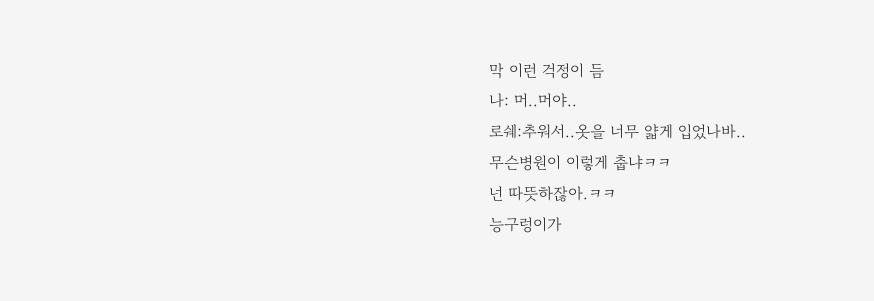막 이런 걱정이 듬
나: 머..머야..
로쉐:추워서..옷을 너무 얇게 입었나바..
무슨병원이 이렇게 춥냐ㅋㅋ
넌 따뜻하잖아.ㅋㅋ
능구렁이가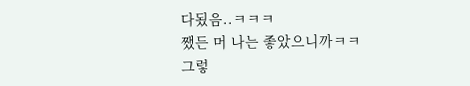다됬음..ㅋㅋㅋ
쨌든 머 나는 좋았으니까ㅋㅋ
그렇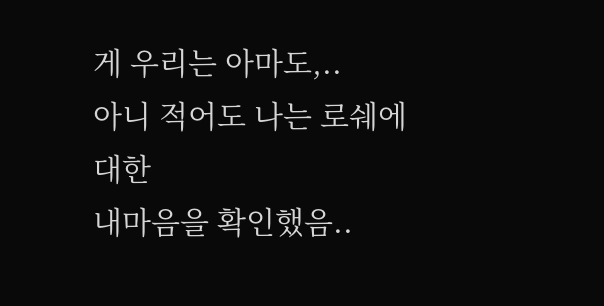게 우리는 아마도,..
아니 적어도 나는 로쉐에 대한
내마음을 확인했음..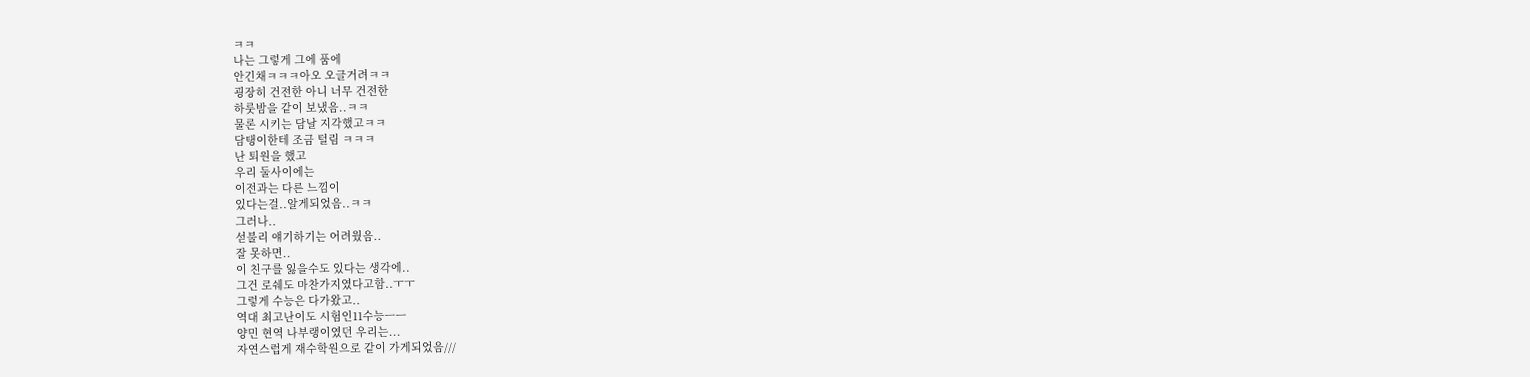ㅋㅋ
나는 그렇게 그에 품에
안긴채ㅋㅋㅋ아오 오글거려ㅋㅋ
굉장히 건전한 아니 너무 건전한
하룻밤을 같이 보냈음..ㅋㅋ
물론 시키는 담날 지각했고ㅋㅋ
담탱이한테 조금 털림 ㅋㅋㅋ
난 퇴원을 했고
우리 둘사이에는
이전과는 다른 느낌이
있다는걸..알게되었음..ㅋㅋ
그러나..
섣불리 얘기하기는 어려웠음..
잘 못하면..
이 친구를 잃을수도 있다는 생각에..
그건 로쉐도 마찬가지였다고함..ㅜㅜ
그렇게 수능은 다가왔고..
역대 최고난이도 시험인11수능ㅡㅡ
양민 현역 나부랭이였던 우리는...
자연스럽게 재수학원으로 같이 가게되었음///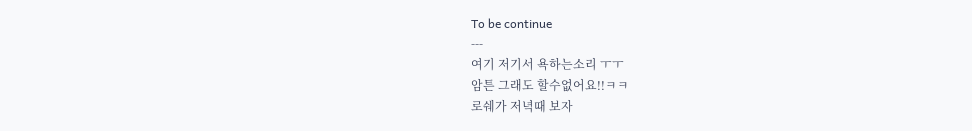To be continue
---
여기 저기서 욕하는소리 ㅜㅜ
암튼 그래도 할수없어요!!ㅋㅋ
로쉐가 저녁때 보자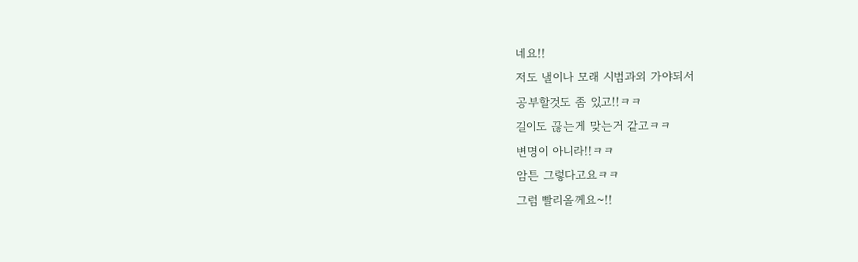네요!!
저도 낼이나 모래 시범과외 가야되서
공부할것도 좀 있고!!ㅋㅋ
길이도 끊는게 맞는거 같고ㅋㅋ
변명이 아니라!!ㅋㅋ
암튼 그렇다고요ㅋㅋ
그럼 빨리올께요~!!